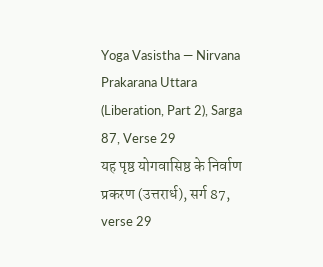Yoga Vasistha — Nirvana Prakarana Uttara (Liberation, Part 2), Sarga 87, Verse 29
यह पृष्ठ योगवासिष्ठ के निर्वाण प्रकरण (उत्तरार्ध), सर्ग 87, verse 29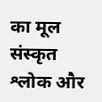का मूल संस्कृत श्लोक और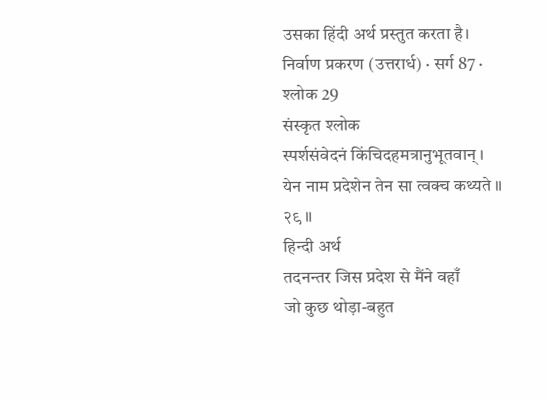उसका हिंदी अर्थ प्रस्तुत करता है।
निर्वाण प्रकरण (उत्तरार्ध) · सर्ग 87 · श्लोक 29
संस्कृत श्लोक
स्पर्शसंवेदनं किंचिदहमत्रानुभूतवान् ।
येन नाम प्रदेशेन तेन सा त्वक्च कथ्यते ॥ २९ ॥
हिन्दी अर्थ
तदनन्तर जिस प्रदेश से मैंने वहाँ
जो कुछ थोड़ा-बहुत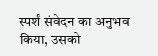स्पर्शं संवेदन का अनुभव किया, उसको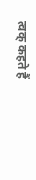त्वक् कहते हैं